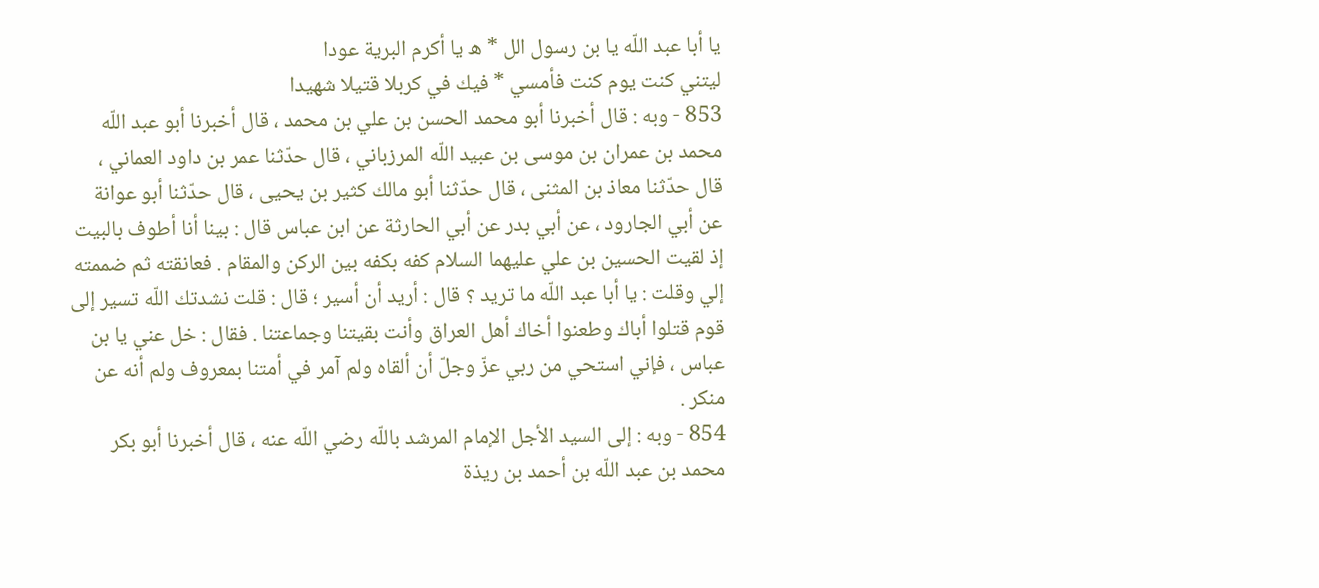يا أبا عبد اللّه يا بن رسول الل * ه يا أكرم البرية عودا
ليتني كنت يوم كنت فأمسي * فيك في كربلا قتيلا شهيدا
853 - وبه : قال أخبرنا أبو محمد الحسن بن علي بن محمد ، قال أخبرنا أبو عبد اللّه محمد بن عمران بن موسى بن عبيد اللّه المرزباني ، قال حدّثنا عمر بن داود العماني ، قال حدّثنا معاذ بن المثنى ، قال حدّثنا أبو مالك كثير بن يحيى ، قال حدّثنا أبو عوانة عن أبي الجارود ، عن أبي بدر عن أبي الحارثة عن ابن عباس قال : بينا أنا أطوف بالبيت إذ لقيت الحسين بن علي عليهما السلام كفه بكفه بين الركن والمقام . فعانقته ثم ضممته إلي وقلت : يا أبا عبد اللّه ما تريد ؟ قال : أريد أن أسير ؛ قال : قلت نشدتك اللّه تسير إلى قوم قتلوا أباك وطعنوا أخاك أهل العراق وأنت بقيتنا وجماعتنا . فقال : خل عني يا بن عباس ، فإني استحي من ربي عزّ وجلّ أن ألقاه ولم آمر في أمتنا بمعروف ولم أنه عن منكر .
854 - وبه : إلى السيد الأجل الإمام المرشد باللّه رضي اللّه عنه ، قال أخبرنا أبو بكر محمد بن عبد اللّه بن أحمد بن ريذة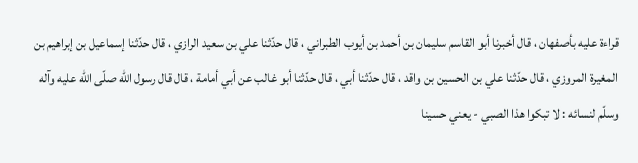قراءة عليه بأصفهان ، قال أخبرنا أبو القاسم سليمان بن أحمد بن أيوب الطبراني ، قال حدّثنا علي بن سعيد الرازي ، قال حدّثنا إسماعيل بن إبراهيم بن المغيرة المروزي ، قال حدّثنا علي بن الحسين بن واقد ، قال حدّثنا أبي ، قال حدّثنا أبو غالب عن أبي أمامة ، قال قال رسول اللّه صلّى اللّه عليه وآله وسلّم لنسائه : لا تبكوا هذا الصبي - يعني حسينا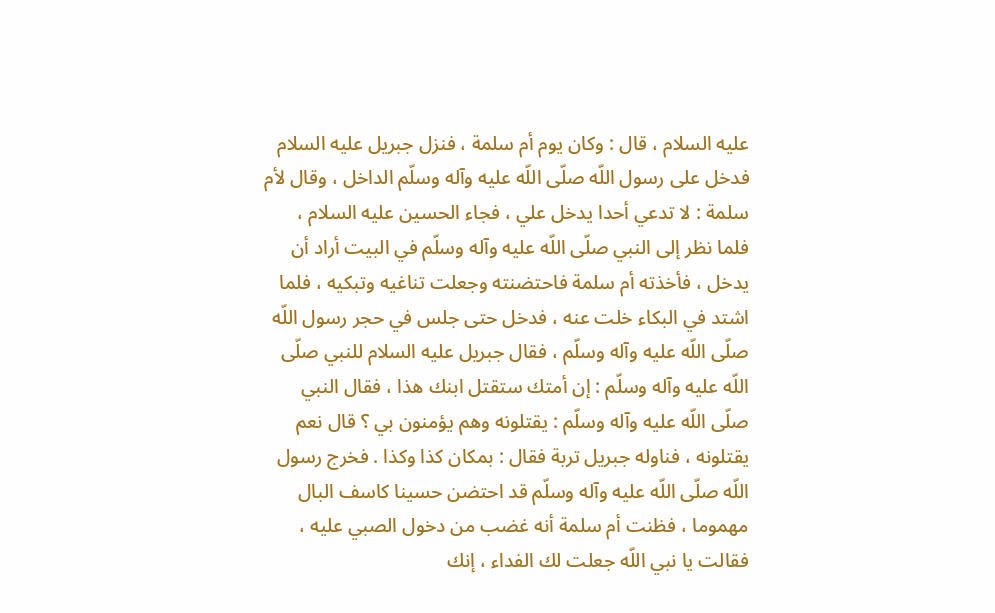عليه السلام ، قال : وكان يوم أم سلمة ، فنزل جبريل عليه السلام فدخل على رسول اللّه صلّى اللّه عليه وآله وسلّم الداخل ، وقال لأم سلمة : لا تدعي أحدا يدخل علي ، فجاء الحسين عليه السلام ، فلما نظر إلى النبي صلّى اللّه عليه وآله وسلّم في البيت أراد أن يدخل ، فأخذته أم سلمة فاحتضنته وجعلت تناغيه وتبكيه ، فلما اشتد في البكاء خلت عنه ، فدخل حتى جلس في حجر رسول اللّه صلّى اللّه عليه وآله وسلّم ، فقال جبريل عليه السلام للنبي صلّى اللّه عليه وآله وسلّم : إن أمتك ستقتل ابنك هذا ، فقال النبي صلّى اللّه عليه وآله وسلّم : يقتلونه وهم يؤمنون بي ؟ قال نعم يقتلونه ، فناوله جبريل تربة فقال : بمكان كذا وكذا . فخرج رسول اللّه صلّى اللّه عليه وآله وسلّم قد احتضن حسينا كاسف البال مهموما ، فظنت أم سلمة أنه غضب من دخول الصبي عليه ، فقالت يا نبي اللّه جعلت لك الفداء ، إنك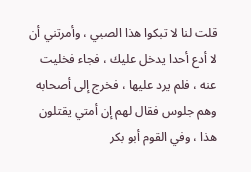قلت لنا لا تبكوا هذا الصبي ، وأمرتني أن لا أدع أحدا يدخل عليك ، فجاء فخليت عنه ، فلم يرد عليها ، فخرج إلى أصحابه وهم جلوس فقال لهم إن أمتي يقتلون هذا ، وفي القوم أبو بكر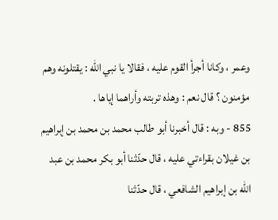وعمر ، وكانا أجرأ القوم عليه ، فقالا يا نبي اللّه : يقتلونه وهم مؤمنون ؟ قال نعم : وهذه تربته وأراهما إياها .
855 - وبه : قال أخبرنا أبو طالب محمد بن محمد بن إبراهيم بن غيلان بقراءتي عليه ، قال حدّثنا أبو بكر محمد بن عبد اللّه بن إبراهيم الشافعي ، قال حدّثنا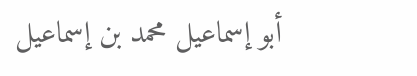أبو إسماعيل محمد بن إسماعيل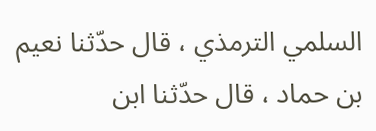السلمي الترمذي ، قال حدّثنا نعيم بن حماد ، قال حدّثنا ابن